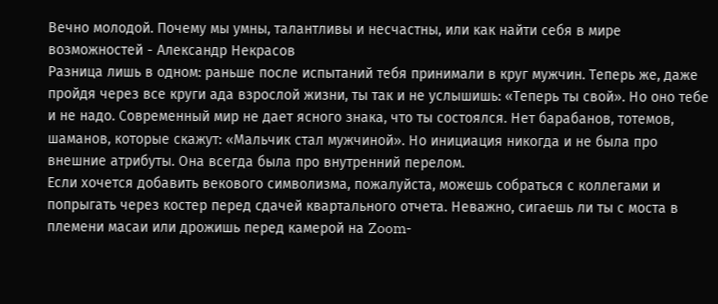Вечно молодой. Почему мы умны, талантливы и несчастны, или как найти себя в мире возможностей - Александр Некрасов
Разница лишь в одном: раньше после испытаний тебя принимали в круг мужчин. Теперь же, даже пройдя через все круги ада взрослой жизни, ты так и не услышишь: «Теперь ты свой». Но оно тебе и не надо. Современный мир не дает ясного знака, что ты состоялся. Нет барабанов, тотемов, шаманов, которые скажут: «Мальчик стал мужчиной». Но инициация никогда и не была про внешние атрибуты. Она всегда была про внутренний перелом.
Если хочется добавить векового символизма, пожалуйста, можешь собраться с коллегами и попрыгать через костер перед сдачей квартального отчета. Неважно, сигаешь ли ты с моста в племени масаи или дрожишь перед камерой на Zoom-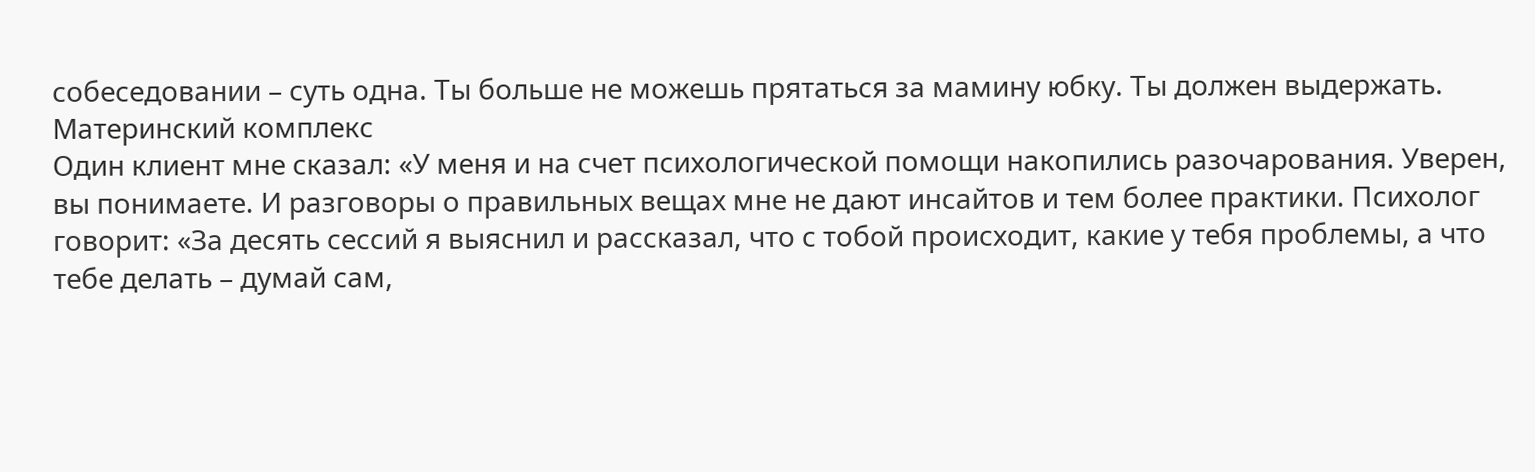собеседовании – суть одна. Ты больше не можешь прятаться за мамину юбку. Ты должен выдержать.
Материнский комплекс
Один клиент мне сказал: «У меня и на счет психологической помощи накопились разочарования. Уверен, вы понимаете. И разговоры о правильных вещах мне не дают инсайтов и тем более практики. Психолог говорит: «За десять сессий я выяснил и рассказал, что с тобой происходит, какие у тебя проблемы, а что тебе делать – думай сам,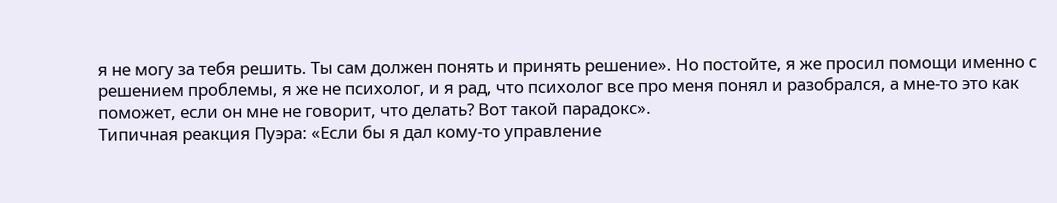я не могу за тебя решить. Ты сам должен понять и принять решение». Но постойте, я же просил помощи именно с решением проблемы, я же не психолог, и я рад, что психолог все про меня понял и разобрался, а мне-то это как поможет, если он мне не говорит, что делать? Вот такой парадокс».
Типичная реакция Пуэра: «Если бы я дал кому-то управление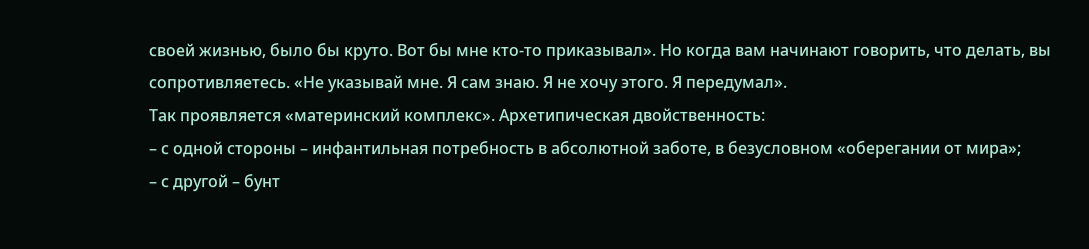своей жизнью, было бы круто. Вот бы мне кто-то приказывал». Но когда вам начинают говорить, что делать, вы сопротивляетесь. «Не указывай мне. Я сам знаю. Я не хочу этого. Я передумал».
Так проявляется «материнский комплекс». Архетипическая двойственность:
– с одной стороны – инфантильная потребность в абсолютной заботе, в безусловном «оберегании от мира»;
– с другой – бунт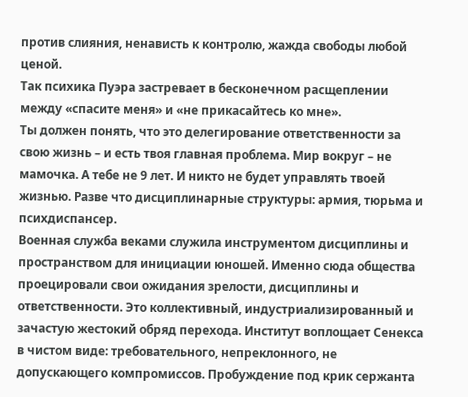против слияния, ненависть к контролю, жажда свободы любой ценой.
Так психика Пуэра застревает в бесконечном расщеплении между «спасите меня» и «не прикасайтесь ко мне».
Ты должен понять, что это делегирование ответственности за свою жизнь – и есть твоя главная проблема. Мир вокруг – не мамочка. А тебе не 9 лет. И никто не будет управлять твоей жизнью. Разве что дисциплинарные структуры: армия, тюрьма и психдиспансер.
Военная служба веками служила инструментом дисциплины и пространством для инициации юношей. Именно сюда общества проецировали свои ожидания зрелости, дисциплины и ответственности. Это коллективный, индустриализированный и зачастую жестокий обряд перехода. Институт воплощает Сенекса в чистом виде: требовательного, непреклонного, не допускающего компромиссов. Пробуждение под крик сержанта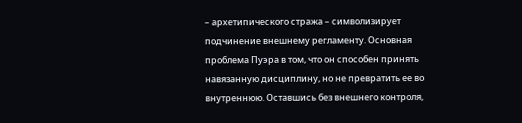– архетипического стража – символизирует подчинение внешнему регламенту. Основная проблема Пуэра в том, что он способен принять навязанную дисциплину, но не превратить ее во внутреннюю. Оставшись без внешнего контроля,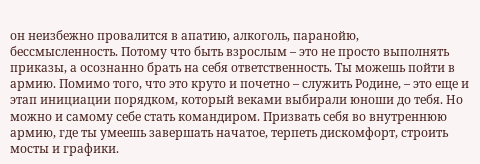он неизбежно провалится в апатию, алкоголь, паранойю, бессмысленность. Потому что быть взрослым – это не просто выполнять приказы, а осознанно брать на себя ответственность. Ты можешь пойти в армию. Помимо того, что это круто и почетно – служить Родине, – это еще и этап инициации порядком, который веками выбирали юноши до тебя. Но можно и самому себе стать командиром. Призвать себя во внутреннюю армию, где ты умеешь завершать начатое, терпеть дискомфорт, строить мосты и графики.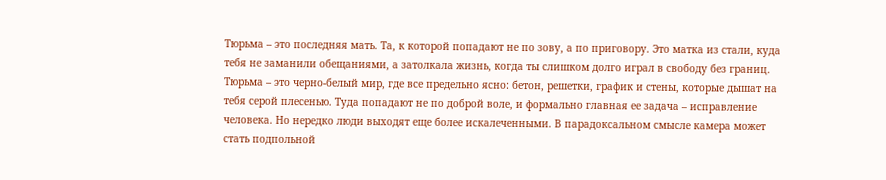Тюрьма – это последняя мать. Та, к которой попадают не по зову, а по приговору. Это матка из стали, куда тебя не заманили обещаниями, а затолкала жизнь, когда ты слишком долго играл в свободу без границ. Тюрьма – это черно-белый мир, где все предельно ясно: бетон, решетки, график и стены, которые дышат на тебя серой плесенью. Туда попадают не по доброй воле, и формально главная ее задача – исправление человека. Но нередко люди выходят еще более искалеченными. В парадоксальном смысле камера может стать подпольной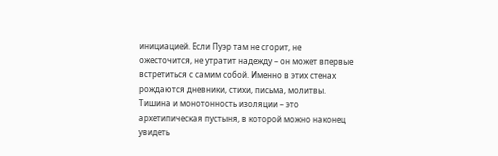инициацией. Если Пуэр там не сгорит, не ожесточится, не утратит надежду – он может впервые встретиться с самим собой. Именно в этих стенах рождаются дневники, стихи, письма, молитвы. Тишина и монотонность изоляции – это архетипическая пустыня, в которой можно наконец увидеть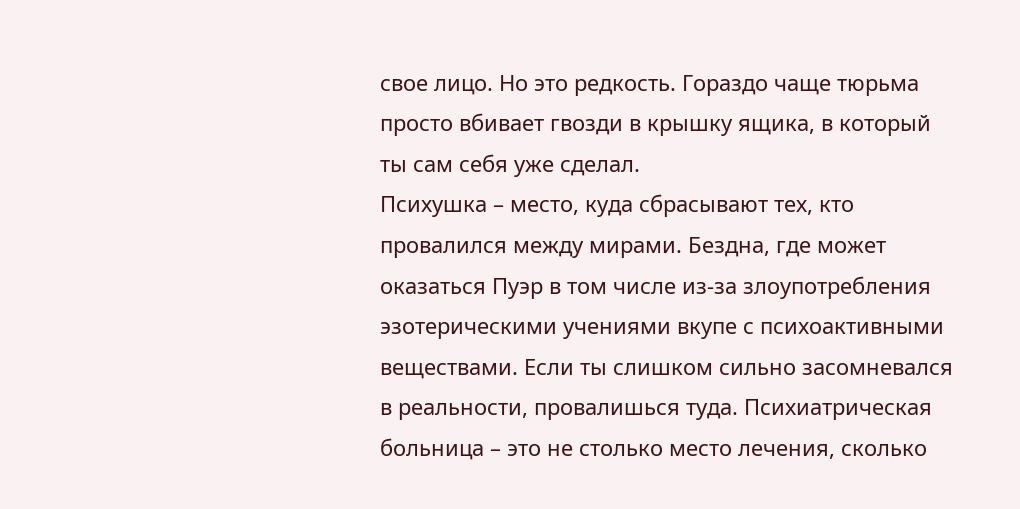свое лицо. Но это редкость. Гораздо чаще тюрьма просто вбивает гвозди в крышку ящика, в который ты сам себя уже сделал.
Психушка – место, куда сбрасывают тех, кто провалился между мирами. Бездна, где может оказаться Пуэр в том числе из-за злоупотребления эзотерическими учениями вкупе с психоактивными веществами. Если ты слишком сильно засомневался в реальности, провалишься туда. Психиатрическая больница – это не столько место лечения, сколько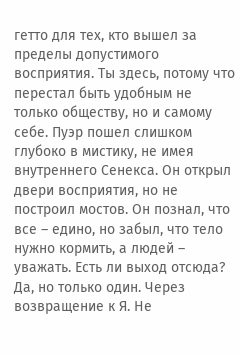гетто для тех, кто вышел за пределы допустимого восприятия. Ты здесь, потому что перестал быть удобным не только обществу, но и самому себе. Пуэр пошел слишком глубоко в мистику, не имея внутреннего Сенекса. Он открыл двери восприятия, но не построил мостов. Он познал, что все – едино, но забыл, что тело нужно кормить, а людей – уважать. Есть ли выход отсюда? Да, но только один. Через возвращение к Я. Не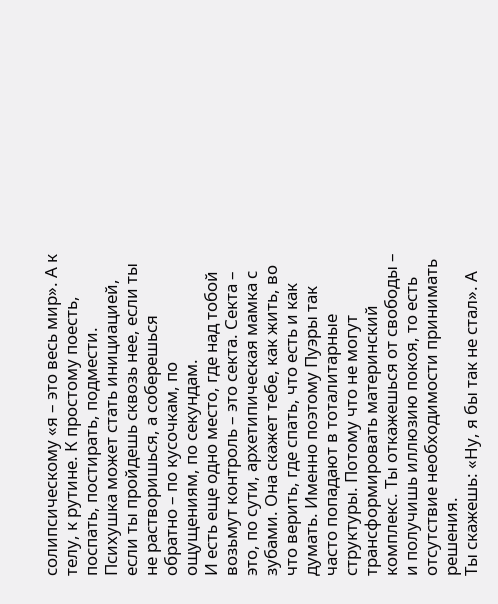солипсическому «я – это весь мир». А к телу, к рутине. К простому поесть, поспать, постирать, подмести. Психушка может стать инициацией, если ты пройдешь сквозь нее, если ты не растворишься, а соберешься обратно – по кусочкам, по ощущениям, по секундам.
И есть еще одно место, где над тобой возьмут контроль – это секта. Секта – это, по сути, архетипическая мамка с зубами. Она скажет тебе, как жить, во что верить, где спать, что есть и как думать. Именно поэтому Пуэры так часто попадают в тоталитарные структуры. Потому что не могут трансформировать материнский комплекс. Ты откажешься от свободы – и получишь иллюзию покоя, то есть отсутствие необходимости принимать решения.
Ты скажешь: «Ну, я бы так не стал». А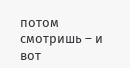потом смотришь – и вот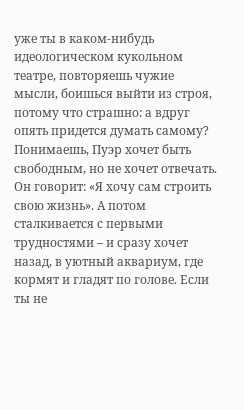уже ты в каком-нибудь идеологическом кукольном театре, повторяешь чужие мысли, боишься выйти из строя, потому что страшно: а вдруг опять придется думать самому?
Понимаешь, Пуэр хочет быть свободным, но не хочет отвечать. Он говорит: «Я хочу сам строить свою жизнь». А потом сталкивается с первыми трудностями – и сразу хочет назад, в уютный аквариум, где кормят и гладят по голове. Если ты не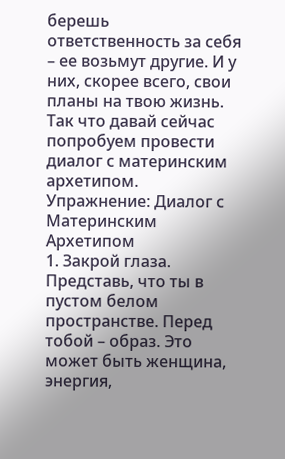берешь ответственность за себя – ее возьмут другие. И у них, скорее всего, свои планы на твою жизнь.
Так что давай сейчас попробуем провести диалог с материнским архетипом.
Упражнение: Диалог с Материнским Архетипом
1. Закрой глаза. Представь, что ты в пустом белом пространстве. Перед тобой – образ. Это может быть женщина, энергия,